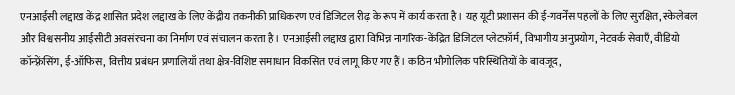एनआईसी लद्दाख केंद्र शासित प्रदेश लद्दाख के लिए केंद्रीय तकनीकी प्राधिकरण एवं डिजिटल रीढ़ के रूप में कार्य करता है। यह यूटी प्रशासन की ई-गवर्नेंस पहलों के लिए सुरक्षित, स्केलेबल और विश्वसनीय आईसीटी अवसंरचना का निर्माण एवं संचालन करता है। एनआईसी लद्दाख द्वारा विभिन्न नागरिक-केंद्रित डिजिटल प्लेटफ़ॉर्म, विभागीय अनुप्रयोग, नेटवर्क सेवाएँ, वीडियो कॉन्फ़्रेंसिंग, ई-ऑफिस, वित्तीय प्रबंधन प्रणालियाँ तथा क्षेत्र-विशिष्ट समाधान विकसित एवं लागू किए गए हैं। कठिन भौगोलिक परिस्थितियों के बावजूद,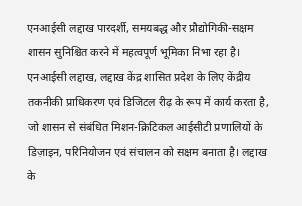एनआईसी लद्दाख पारदर्शी, समयबद्ध और प्रौद्योगिकी-सक्षम शासन सुनिश्चित करने में महत्वपूर्ण भूमिका निभा रहा है।
एनआईसी लद्दाख, लद्दाख केंद्र शासित प्रदेश के लिए केंद्रीय तकनीकी प्राधिकरण एवं डिजिटल रीढ़ के रूप में कार्य करता है, जो शासन से संबंधित मिशन-क्रिटिकल आईसीटी प्रणालियों के डिज़ाइन, परिनियोजन एवं संचालन को सक्षम बनाता है। लद्दाख के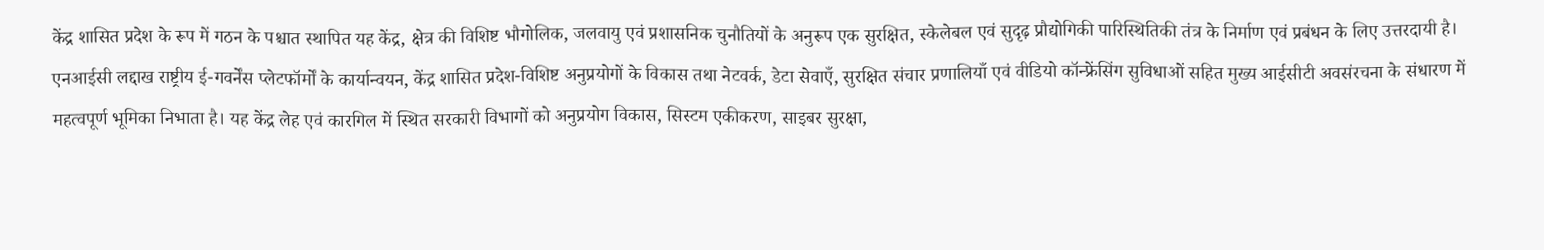केंद्र शासित प्रदेश के रूप में गठन के पश्चात स्थापित यह केंद्र, क्षेत्र की विशिष्ट भौगोलिक, जलवायु एवं प्रशासनिक चुनौतियों के अनुरूप एक सुरक्षित, स्केलेबल एवं सुदृढ़ प्रौद्योगिकी पारिस्थितिकी तंत्र के निर्माण एवं प्रबंधन के लिए उत्तरदायी है।
एनआईसी लद्दाख राष्ट्रीय ई-गवर्नेंस प्लेटफॉर्मों के कार्यान्वयन, केंद्र शासित प्रदेश-विशिष्ट अनुप्रयोगों के विकास तथा नेटवर्क, डेटा सेवाएँ, सुरक्षित संचार प्रणालियाँ एवं वीडियो कॉन्फ्रेंसिंग सुविधाओं सहित मुख्य आईसीटी अवसंरचना के संधारण में महत्वपूर्ण भूमिका निभाता है। यह केंद्र लेह एवं कारगिल में स्थित सरकारी विभागों को अनुप्रयोग विकास, सिस्टम एकीकरण, साइबर सुरक्षा,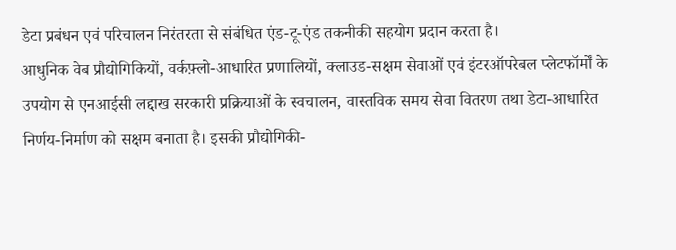डेटा प्रबंधन एवं परिचालन निरंतरता से संबंधित एंड-टू-एंड तकनीकी सहयोग प्रदान करता है।
आधुनिक वेब प्रौद्योगिकियों, वर्कफ़्लो-आधारित प्रणालियों, क्लाउड-सक्षम सेवाओं एवं इंटरऑपरेबल प्लेटफॉर्मों के उपयोग से एनआईसी लद्दाख सरकारी प्रक्रियाओं के स्वचालन, वास्तविक समय सेवा वितरण तथा डेटा-आधारित निर्णय-निर्माण को सक्षम बनाता है। इसकी प्रौद्योगिकी-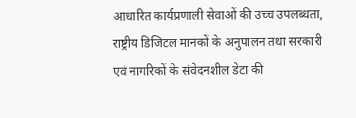आधारित कार्यप्रणाली सेवाओं की उच्च उपलब्धता, राष्ट्रीय डिजिटल मानकों के अनुपालन तथा सरकारी एवं नागरिकों के संवेदनशील डेटा की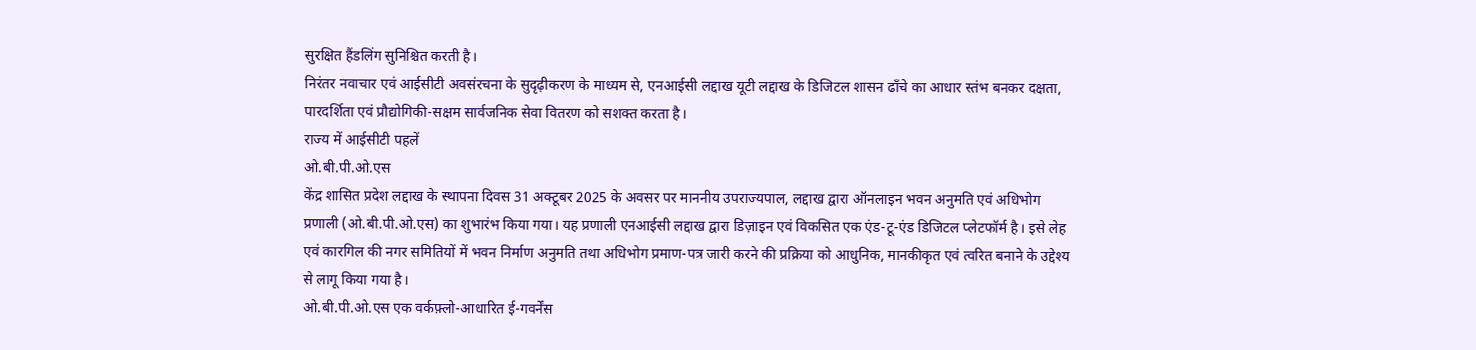सुरक्षित हैंडलिंग सुनिश्चित करती है।
निरंतर नवाचार एवं आईसीटी अवसंरचना के सुदृढ़ीकरण के माध्यम से, एनआईसी लद्दाख यूटी लद्दाख के डिजिटल शासन ढाँचे का आधार स्तंभ बनकर दक्षता, पारदर्शिता एवं प्रौद्योगिकी-सक्षम सार्वजनिक सेवा वितरण को सशक्त करता है।
राज्य में आईसीटी पहलें
ओ.बी.पी.ओ.एस
केंद्र शासित प्रदेश लद्दाख के स्थापना दिवस 31 अक्टूबर 2025 के अवसर पर माननीय उपराज्यपाल, लद्दाख द्वारा ऑनलाइन भवन अनुमति एवं अधिभोग प्रणाली (ओ.बी.पी.ओ.एस) का शुभारंभ किया गया। यह प्रणाली एनआईसी लद्दाख द्वारा डिज़ाइन एवं विकसित एक एंड-टू-एंड डिजिटल प्लेटफॉर्म है। इसे लेह एवं कारगिल की नगर समितियों में भवन निर्माण अनुमति तथा अधिभोग प्रमाण-पत्र जारी करने की प्रक्रिया को आधुनिक, मानकीकृत एवं त्वरित बनाने के उद्देश्य से लागू किया गया है।
ओ.बी.पी.ओ.एस एक वर्कफ़्लो-आधारित ई-गवर्नेंस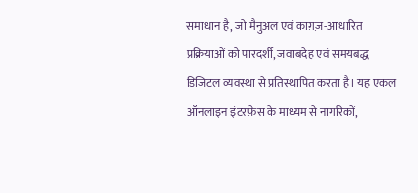समाधान है, जो मैनुअल एवं काग़ज़-आधारित प्रक्रियाओं को पारदर्शी, जवाबदेह एवं समयबद्ध डिजिटल व्यवस्था से प्रतिस्थापित करता है। यह एकल ऑनलाइन इंटरफ़ेस के माध्यम से नागरिकों,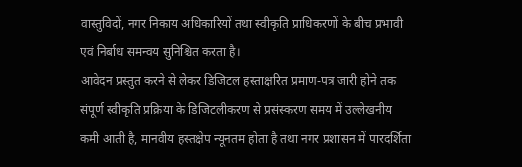वास्तुविदों, नगर निकाय अधिकारियों तथा स्वीकृति प्राधिकरणों के बीच प्रभावी एवं निर्बाध समन्वय सुनिश्चित करता है।
आवेदन प्रस्तुत करने से लेकर डिजिटल हस्ताक्षरित प्रमाण-पत्र जारी होने तक संपूर्ण स्वीकृति प्रक्रिया के डिजिटलीकरण से प्रसंस्करण समय में उल्लेखनीय कमी आती है, मानवीय हस्तक्षेप न्यूनतम होता है तथा नगर प्रशासन में पारदर्शिता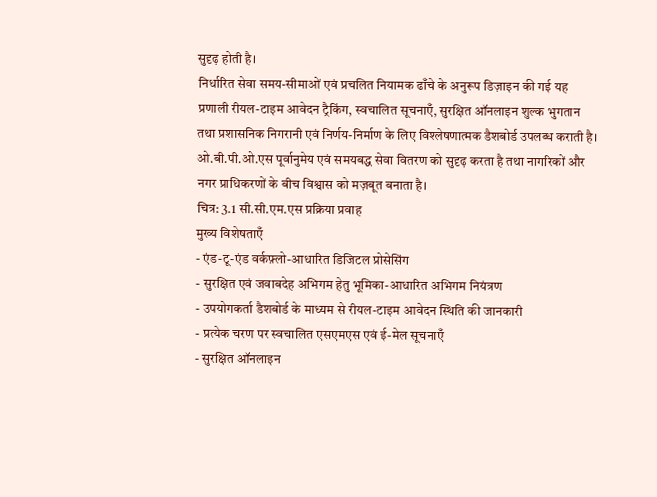सुदृढ़ होती है।
निर्धारित सेवा समय-सीमाओं एवं प्रचलित नियामक ढाँचे के अनुरूप डिज़ाइन की गई यह प्रणाली रीयल-टाइम आवेदन ट्रैकिंग, स्वचालित सूचनाएँ, सुरक्षित ऑनलाइन शुल्क भुगतान तथा प्रशासनिक निगरानी एवं निर्णय-निर्माण के लिए विश्लेषणात्मक डैशबोर्ड उपलब्ध कराती है। ओ.बी.पी.ओ.एस पूर्वानुमेय एवं समयबद्ध सेवा वितरण को सुदृढ़ करता है तथा नागरिकों और नगर प्राधिकरणों के बीच विश्वास को मज़बूत बनाता है।
चित्र: 3.1 सी.सी.एम.एस प्रक्रिया प्रवाह
मुख्य विशेषताएँ
- एंड-टू-एंड वर्कफ़्लो-आधारित डिजिटल प्रोसेसिंग
- सुरक्षित एवं जवाबदेह अभिगम हेतु भूमिका-आधारित अभिगम नियंत्रण
- उपयोगकर्ता डैशबोर्ड के माध्यम से रीयल-टाइम आवेदन स्थिति की जानकारी
- प्रत्येक चरण पर स्वचालित एसएमएस एवं ई-मेल सूचनाएँ
- सुरक्षित ऑनलाइन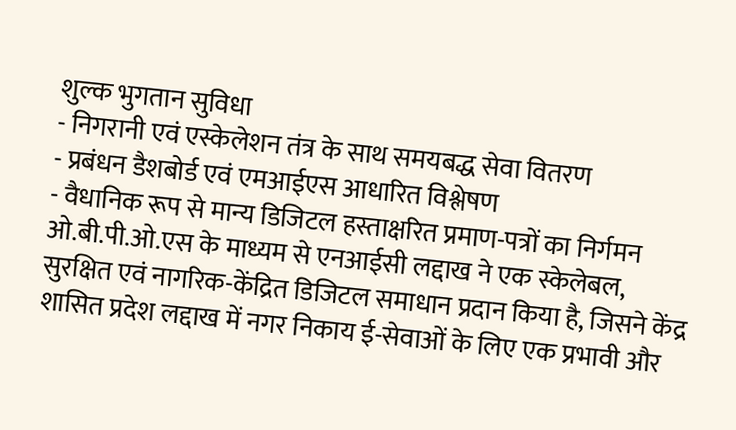शुल्क भुगतान सुविधा
- निगरानी एवं एस्केलेशन तंत्र के साथ समयबद्ध सेवा वितरण
- प्रबंधन डैशबोर्ड एवं एमआईएस आधारित विश्लेषण
- वैधानिक रूप से मान्य डिजिटल हस्ताक्षरित प्रमाण-पत्रों का निर्गमन
ओ.बी.पी.ओ.एस के माध्यम से एनआईसी लद्दाख ने एक स्केलेबल, सुरक्षित एवं नागरिक-केंद्रित डिजिटल समाधान प्रदान किया है, जिसने केंद्र शासित प्रदेश लद्दाख में नगर निकाय ई-सेवाओं के लिए एक प्रभावी और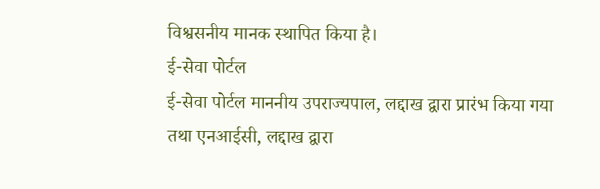विश्वसनीय मानक स्थापित किया है।
ई-सेवा पोर्टल
ई-सेवा पोर्टल माननीय उपराज्यपाल, लद्दाख द्वारा प्रारंभ किया गया तथा एनआईसी, लद्दाख द्वारा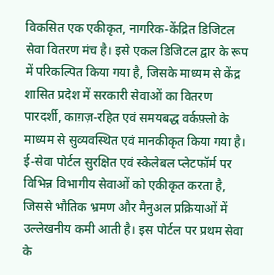विकसित एक एकीकृत, नागरिक-केंद्रित डिजिटल सेवा वितरण मंच है। इसे एकल डिजिटल द्वार के रूप में परिकल्पित किया गया है, जिसके माध्यम से केंद्र शासित प्रदेश में सरकारी सेवाओं का वितरण पारदर्शी, काग़ज़-रहित एवं समयबद्ध वर्कफ़्लो के माध्यम से सुव्यवस्थित एवं मानकीकृत किया गया है।
ई-सेवा पोर्टल सुरक्षित एवं स्केलेबल प्लेटफॉर्म पर विभिन्न विभागीय सेवाओं को एकीकृत करता है, जिससे भौतिक भ्रमण और मैनुअल प्रक्रियाओं में उल्लेखनीय कमी आती है। इस पोर्टल पर प्रथम सेवा के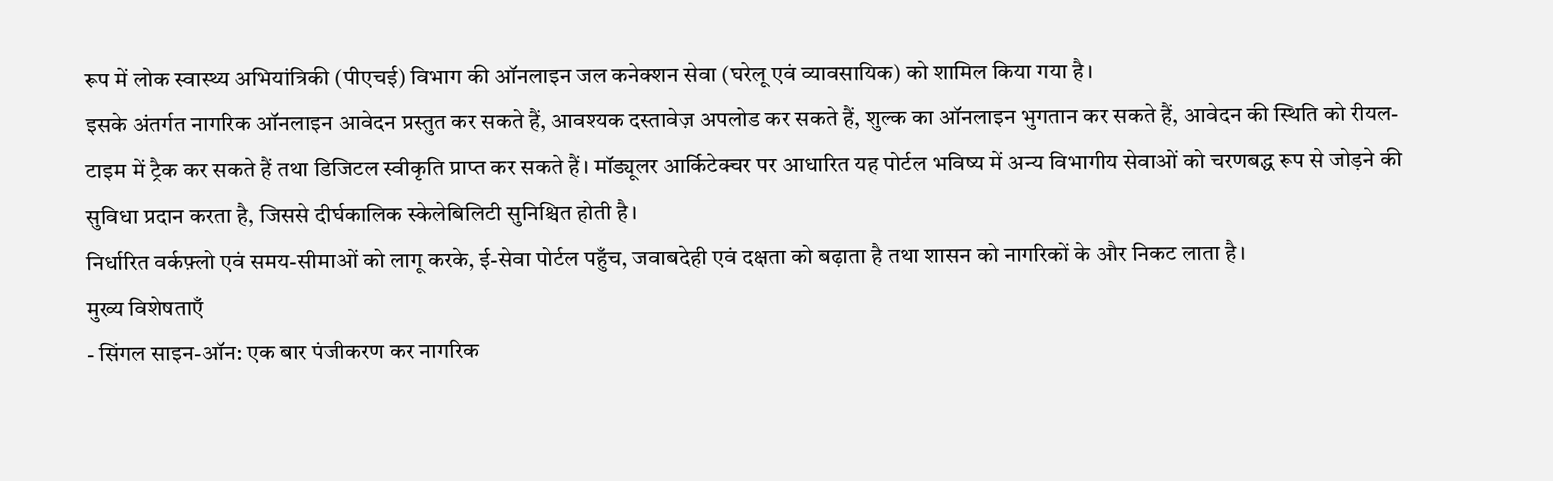रूप में लोक स्वास्थ्य अभियांत्रिकी (पीएचई) विभाग की ऑनलाइन जल कनेक्शन सेवा (घरेलू एवं व्यावसायिक) को शामिल किया गया है।
इसके अंतर्गत नागरिक ऑनलाइन आवेदन प्रस्तुत कर सकते हैं, आवश्यक दस्तावेज़ अपलोड कर सकते हैं, शुल्क का ऑनलाइन भुगतान कर सकते हैं, आवेदन की स्थिति को रीयल-टाइम में ट्रैक कर सकते हैं तथा डिजिटल स्वीकृति प्राप्त कर सकते हैं। मॉड्यूलर आर्किटेक्चर पर आधारित यह पोर्टल भविष्य में अन्य विभागीय सेवाओं को चरणबद्ध रूप से जोड़ने की सुविधा प्रदान करता है, जिससे दीर्घकालिक स्केलेबिलिटी सुनिश्चित होती है।
निर्धारित वर्कफ़्लो एवं समय-सीमाओं को लागू करके, ई-सेवा पोर्टल पहुँच, जवाबदेही एवं दक्षता को बढ़ाता है तथा शासन को नागरिकों के और निकट लाता है।
मुख्य विशेषताएँ
- सिंगल साइन-ऑन: एक बार पंजीकरण कर नागरिक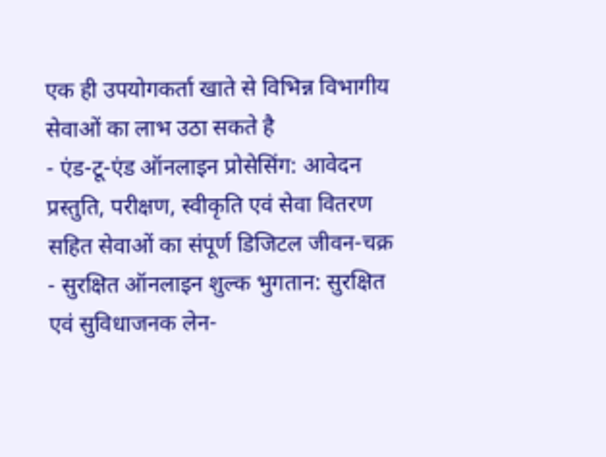एक ही उपयोगकर्ता खाते से विभिन्न विभागीय सेवाओं का लाभ उठा सकते है
- एंड-टू-एंड ऑनलाइन प्रोसेसिंग: आवेदन प्रस्तुति, परीक्षण, स्वीकृति एवं सेवा वितरण सहित सेवाओं का संपूर्ण डिजिटल जीवन-चक्र
- सुरक्षित ऑनलाइन शुल्क भुगतान: सुरक्षित एवं सुविधाजनक लेन-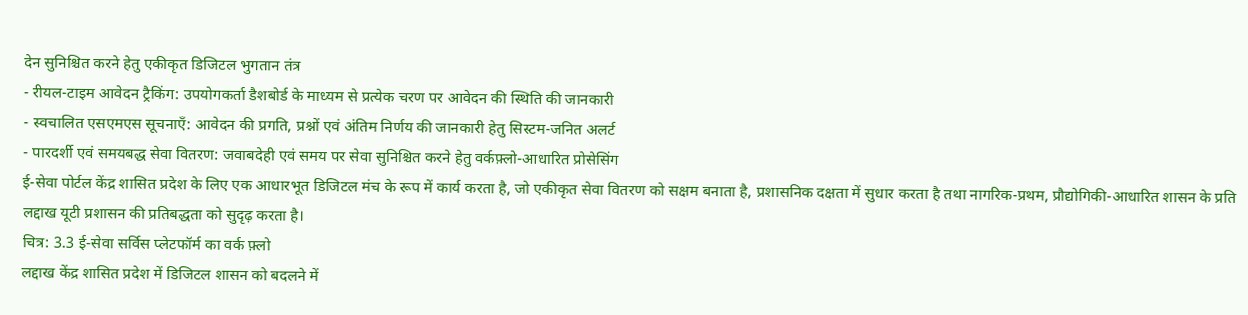देन सुनिश्चित करने हेतु एकीकृत डिजिटल भुगतान तंत्र
- रीयल-टाइम आवेदन ट्रैकिंग: उपयोगकर्ता डैशबोर्ड के माध्यम से प्रत्येक चरण पर आवेदन की स्थिति की जानकारी
- स्वचालित एसएमएस सूचनाएँ: आवेदन की प्रगति, प्रश्नों एवं अंतिम निर्णय की जानकारी हेतु सिस्टम-जनित अलर्ट
- पारदर्शी एवं समयबद्ध सेवा वितरण: जवाबदेही एवं समय पर सेवा सुनिश्चित करने हेतु वर्कफ़्लो-आधारित प्रोसेसिंग
ई-सेवा पोर्टल केंद्र शासित प्रदेश के लिए एक आधारभूत डिजिटल मंच के रूप में कार्य करता है, जो एकीकृत सेवा वितरण को सक्षम बनाता है, प्रशासनिक दक्षता में सुधार करता है तथा नागरिक-प्रथम, प्रौद्योगिकी-आधारित शासन के प्रति लद्दाख यूटी प्रशासन की प्रतिबद्धता को सुदृढ़ करता है।
चित्र: 3.3 ई-सेवा सर्विस प्लेटफॉर्म का वर्क फ़्लो
लद्दाख केंद्र शासित प्रदेश में डिजिटल शासन को बदलने में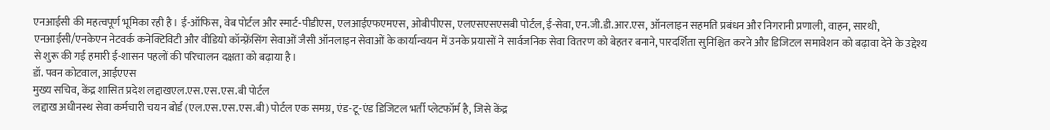एनआईसी की महत्वपूर्ण भूमिका रही है। ई-ऑफिस, वेब पोर्टल और स्मार्ट-पीडीएस, एलआईएफएमएस, ओबीपीएस, एलएसएसएसबी पोर्टल, ई-सेवा, एन.जी.डी.आर.एस, ऑनलाइन सहमति प्रबंधन और निगरानी प्रणाली, वाहन, सारथी, एनआईसी/एनकेएन नेटवर्क कनेक्टिविटी और वीडियो कॉन्फ़्रेंसिंग सेवाओं जैसी ऑनलाइन सेवाओं के कार्यान्वयन में उनके प्रयासों ने सार्वजनिक सेवा वितरण को बेहतर बनाने, पारदर्शिता सुनिश्चित करने और डिजिटल समावेशन को बढ़ावा देने के उद्देश्य से शुरू की गई हमारी ई-शासन पहलों की परिचालन दक्षता को बढ़ाया है।
डॉ. पवन कोटवाल, आईएएस
मुख्य सचिव, केंद्र शासित प्रदेश लद्दाखएल.एस.एस.एस.बी पोर्टल
लद्दाख अधीनस्थ सेवा कर्मचारी चयन बोर्ड (एल.एस.एस.एस.बी) पोर्टल एक समग्र, एंड-टू-एंड डिजिटल भर्ती प्लेटफॉर्म है, जिसे केंद्र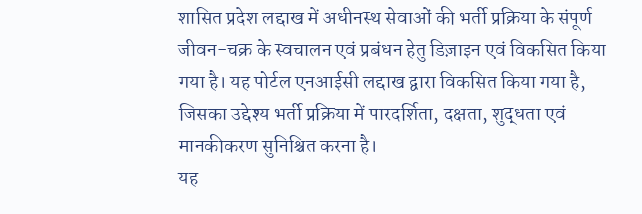शासित प्रदेश लद्दाख में अधीनस्थ सेवाओं की भर्ती प्रक्रिया के संपूर्ण जीवन-चक्र के स्वचालन एवं प्रबंधन हेतु डिज़ाइन एवं विकसित किया गया है। यह पोर्टल एनआईसी लद्दाख द्वारा विकसित किया गया है, जिसका उद्देश्य भर्ती प्रक्रिया में पारदर्शिता, दक्षता, शुद्धता एवं मानकीकरण सुनिश्चित करना है।
यह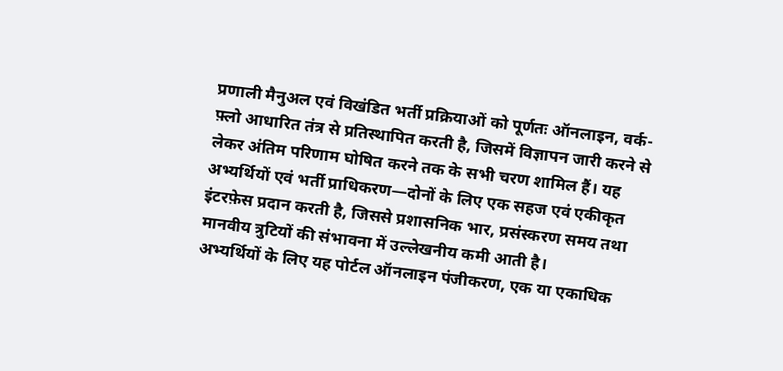प्रणाली मैनुअल एवं विखंडित भर्ती प्रक्रियाओं को पूर्णतः ऑनलाइन, वर्क-फ़्लो आधारित तंत्र से प्रतिस्थापित करती है, जिसमें विज्ञापन जारी करने से लेकर अंतिम परिणाम घोषित करने तक के सभी चरण शामिल हैं। यह अभ्यर्थियों एवं भर्ती प्राधिकरण—दोनों के लिए एक सहज एवं एकीकृत इंटरफ़ेस प्रदान करती है, जिससे प्रशासनिक भार, प्रसंस्करण समय तथा मानवीय त्रुटियों की संभावना में उल्लेखनीय कमी आती है।
अभ्यर्थियों के लिए यह पोर्टल ऑनलाइन पंजीकरण, एक या एकाधिक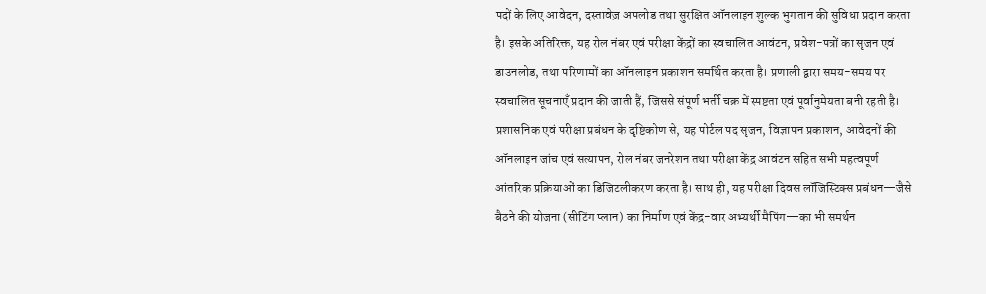पदों के लिए आवेदन, दस्तावेज़ अपलोड तथा सुरक्षित ऑनलाइन शुल्क भुगतान की सुविधा प्रदान करता है। इसके अतिरिक्त, यह रोल नंबर एवं परीक्षा केंद्रों का स्वचालित आवंटन, प्रवेश-पत्रों का सृजन एवं डाउनलोड, तथा परिणामों का ऑनलाइन प्रकाशन समर्थित करता है। प्रणाली द्वारा समय-समय पर स्वचालित सूचनाएँ प्रदान की जाती हैं, जिससे संपूर्ण भर्ती चक्र में स्पष्टता एवं पूर्वानुमेयता बनी रहती है।
प्रशासनिक एवं परीक्षा प्रबंधन के दृष्टिकोण से, यह पोर्टल पद सृजन, विज्ञापन प्रकाशन, आवेदनों की ऑनलाइन जांच एवं सत्यापन, रोल नंबर जनरेशन तथा परीक्षा केंद्र आवंटन सहित सभी महत्वपूर्ण आंतरिक प्रक्रियाओं का डिजिटलीकरण करता है। साथ ही, यह परीक्षा दिवस लॉजिस्टिक्स प्रबंधन—जैसे बैठने की योजना (सीटिंग प्लान) का निर्माण एवं केंद्र-वार अभ्यर्थी मैपिंग—का भी समर्थन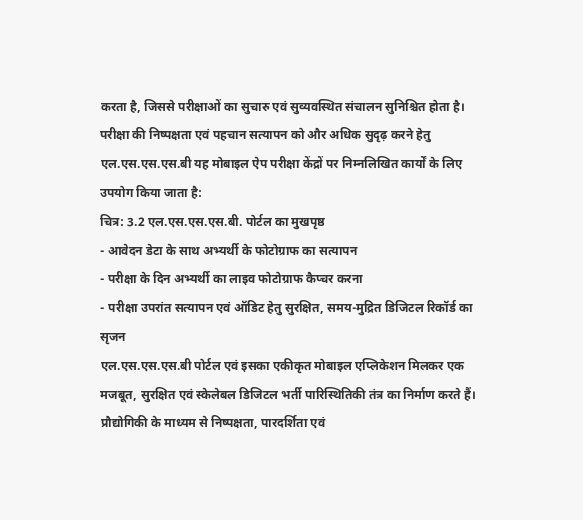करता है, जिससे परीक्षाओं का सुचारु एवं सुव्यवस्थित संचालन सुनिश्चित होता है।
परीक्षा की निष्पक्षता एवं पहचान सत्यापन को और अधिक सुदृढ़ करने हेतु एल.एस.एस.एस.बी यह मोबाइल ऐप परीक्षा केंद्रों पर निम्नलिखित कार्यों के लिए उपयोग किया जाता है:
चित्र: 3.2 एल.एस.एस.एस.बी. पोर्टल का मुखपृष्ठ
- आवेदन डेटा के साथ अभ्यर्थी के फोटोग्राफ का सत्यापन
- परीक्षा के दिन अभ्यर्थी का लाइव फोटोग्राफ कैप्चर करना
- परीक्षा उपरांत सत्यापन एवं ऑडिट हेतु सुरक्षित, समय-मुद्रित डिजिटल रिकॉर्ड का सृजन
एल.एस.एस.एस.बी पोर्टल एवं इसका एकीकृत मोबाइल एप्लिकेशन मिलकर एक मजबूत, सुरक्षित एवं स्केलेबल डिजिटल भर्ती पारिस्थितिकी तंत्र का निर्माण करते हैं। प्रौद्योगिकी के माध्यम से निष्पक्षता, पारदर्शिता एवं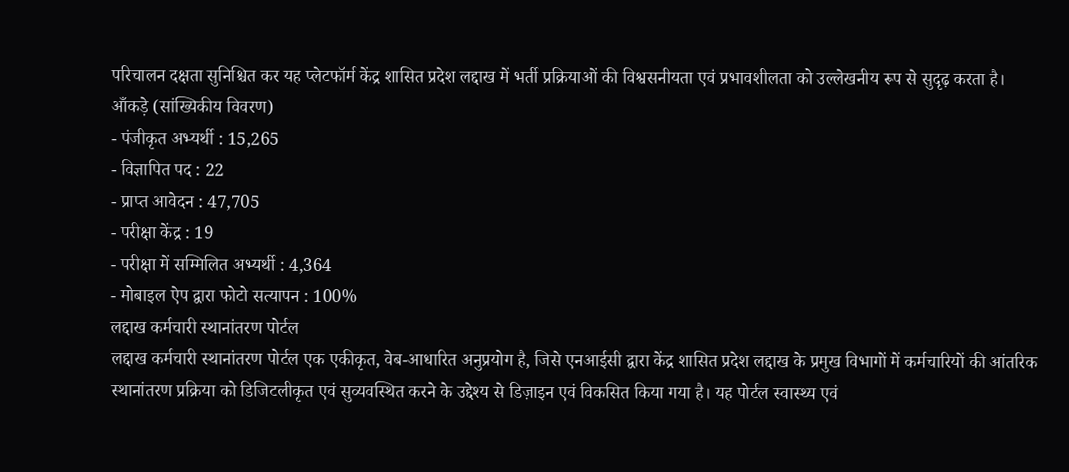परिचालन दक्षता सुनिश्चित कर यह प्लेटफॉर्म केंद्र शासित प्रदेश लद्दाख में भर्ती प्रक्रियाओं की विश्वसनीयता एवं प्रभावशीलता को उल्लेखनीय रूप से सुदृढ़ करता है।
आँकड़े (सांख्यिकीय विवरण)
- पंजीकृत अभ्यर्थी : 15,265
- विज्ञापित पद : 22
- प्राप्त आवेदन : 47,705
- परीक्षा केंद्र : 19
- परीक्षा में सम्मिलित अभ्यर्थी : 4,364
- मोबाइल ऐप द्वारा फोटो सत्यापन : 100%
लद्दाख कर्मचारी स्थानांतरण पोर्टल
लद्दाख कर्मचारी स्थानांतरण पोर्टल एक एकीकृत, वेब-आधारित अनुप्रयोग है, जिसे एनआईसी द्वारा केंद्र शासित प्रदेश लद्दाख के प्रमुख विभागों में कर्मचारियों की आंतरिक स्थानांतरण प्रक्रिया को डिजिटलीकृत एवं सुव्यवस्थित करने के उद्देश्य से डिज़ाइन एवं विकसित किया गया है। यह पोर्टल स्वास्थ्य एवं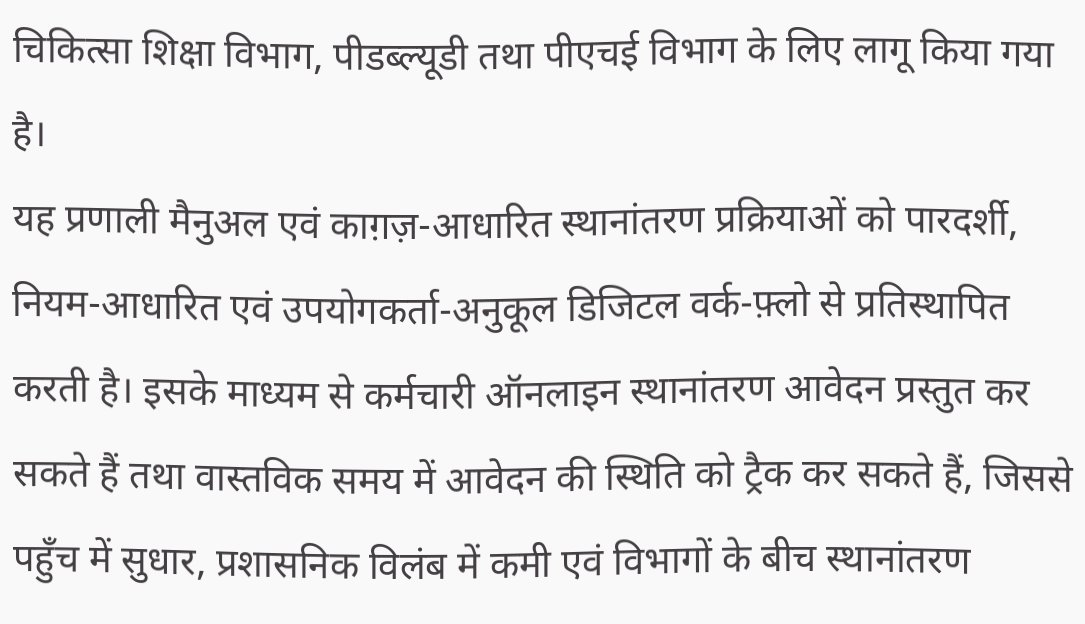चिकित्सा शिक्षा विभाग, पीडब्ल्यूडी तथा पीएचई विभाग के लिए लागू किया गया है।
यह प्रणाली मैनुअल एवं काग़ज़-आधारित स्थानांतरण प्रक्रियाओं को पारदर्शी, नियम-आधारित एवं उपयोगकर्ता-अनुकूल डिजिटल वर्क-फ़्लो से प्रतिस्थापित करती है। इसके माध्यम से कर्मचारी ऑनलाइन स्थानांतरण आवेदन प्रस्तुत कर सकते हैं तथा वास्तविक समय में आवेदन की स्थिति को ट्रैक कर सकते हैं, जिससे पहुँच में सुधार, प्रशासनिक विलंब में कमी एवं विभागों के बीच स्थानांतरण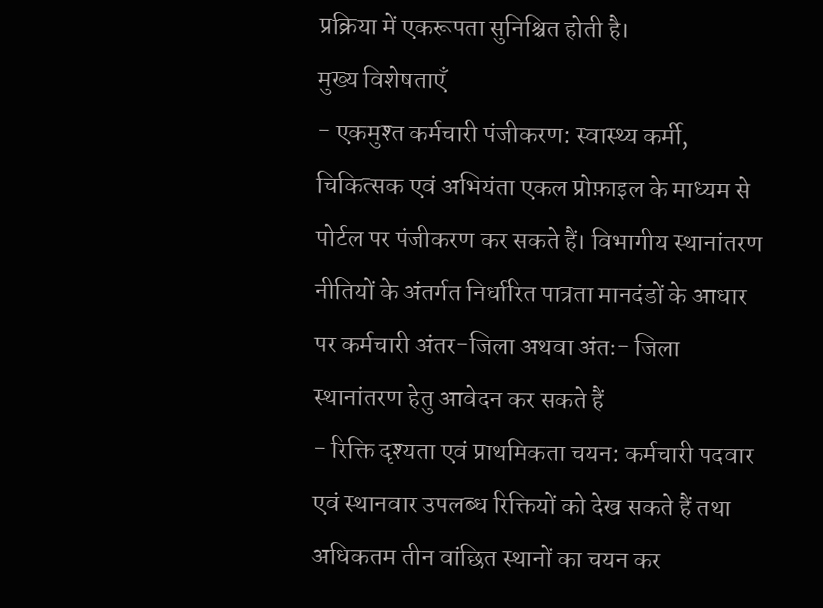प्रक्रिया में एकरूपता सुनिश्चित होती है।
मुख्य विशेषताएँ
- एकमुश्त कर्मचारी पंजीकरण: स्वास्थ्य कर्मी, चिकित्सक एवं अभियंता एकल प्रोफ़ाइल के माध्यम से पोर्टल पर पंजीकरण कर सकते हैं। विभागीय स्थानांतरण नीतियों के अंतर्गत निर्धारित पात्रता मानदंडों के आधार पर कर्मचारी अंतर-जिला अथवा अंतः- जिला स्थानांतरण हेतु आवेदन कर सकते हैं
- रिक्ति दृश्यता एवं प्राथमिकता चयन: कर्मचारी पदवार एवं स्थानवार उपलब्ध रिक्तियों को देख सकते हैं तथा अधिकतम तीन वांछित स्थानों का चयन कर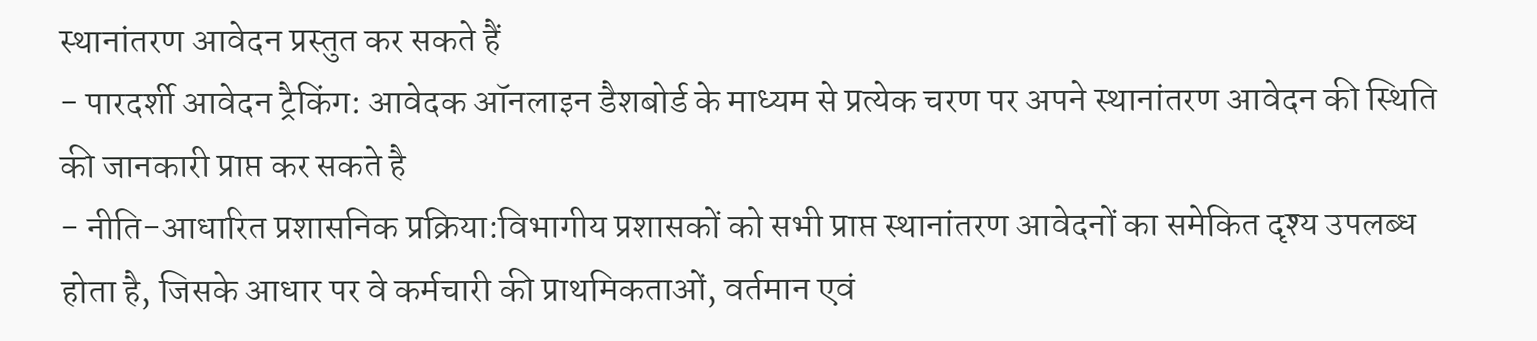स्थानांतरण आवेदन प्रस्तुत कर सकते हैं
- पारदर्शी आवेदन ट्रैकिंग: आवेदक ऑनलाइन डैशबोर्ड के माध्यम से प्रत्येक चरण पर अपने स्थानांतरण आवेदन की स्थिति की जानकारी प्राप्त कर सकते है
- नीति-आधारित प्रशासनिक प्रक्रिया:विभागीय प्रशासकों को सभी प्राप्त स्थानांतरण आवेदनों का समेकित दृश्य उपलब्ध होता है, जिसके आधार पर वे कर्मचारी की प्राथमिकताओं, वर्तमान एवं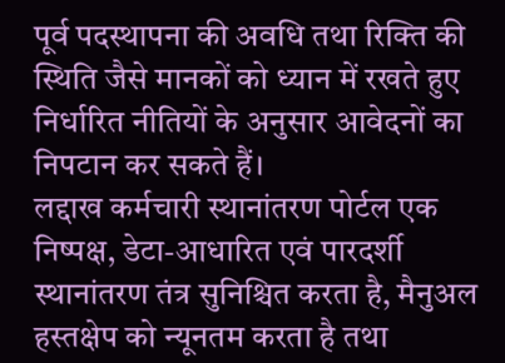पूर्व पदस्थापना की अवधि तथा रिक्ति की स्थिति जैसे मानकों को ध्यान में रखते हुए निर्धारित नीतियों के अनुसार आवेदनों का निपटान कर सकते हैं।
लद्दाख कर्मचारी स्थानांतरण पोर्टल एक निष्पक्ष, डेटा-आधारित एवं पारदर्शी स्थानांतरण तंत्र सुनिश्चित करता है, मैनुअल हस्तक्षेप को न्यूनतम करता है तथा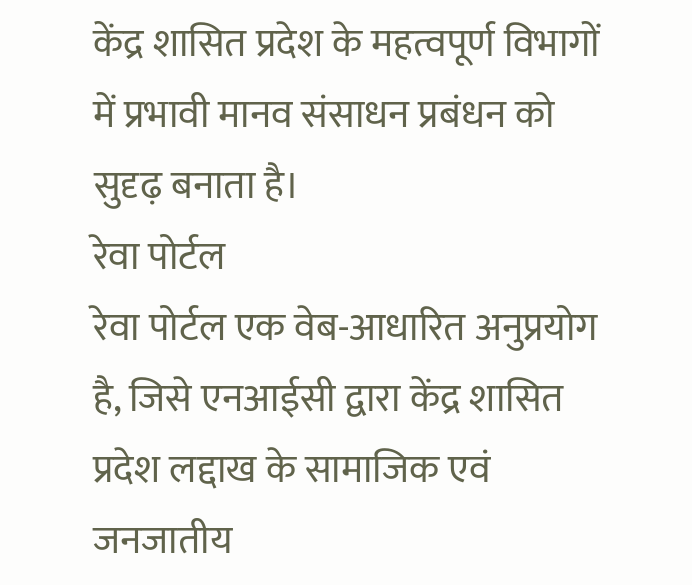केंद्र शासित प्रदेश के महत्वपूर्ण विभागों में प्रभावी मानव संसाधन प्रबंधन को सुदृढ़ बनाता है।
रेवा पोर्टल
रेवा पोर्टल एक वेब-आधारित अनुप्रयोग है, जिसे एनआईसी द्वारा केंद्र शासित प्रदेश लद्दाख के सामाजिक एवं जनजातीय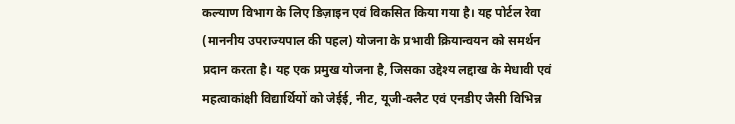कल्याण विभाग के लिए डिज़ाइन एवं विकसित किया गया है। यह पोर्टल रेवा (माननीय उपराज्यपाल की पहल) योजना के प्रभावी क्रियान्वयन को समर्थन प्रदान करता है। यह एक प्रमुख योजना है, जिसका उद्देश्य लद्दाख के मेधावी एवं महत्वाकांक्षी विद्यार्थियों को जेईई, नीट, यूजी-क्लैट एवं एनडीए जैसी विभिन्न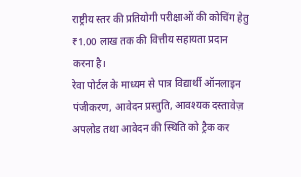राष्ट्रीय स्तर की प्रतियोगी परीक्षाओं की कोचिंग हेतु ₹1.00 लाख तक की वित्तीय सहायता प्रदान करना है।
रेवा पोर्टल के माध्यम से पात्र विद्यार्थी ऑनलाइन पंजीकरण, आवेदन प्रस्तुति, आवश्यक दस्तावेज़ अपलोड तथा आवेदन की स्थिति को ट्रैक कर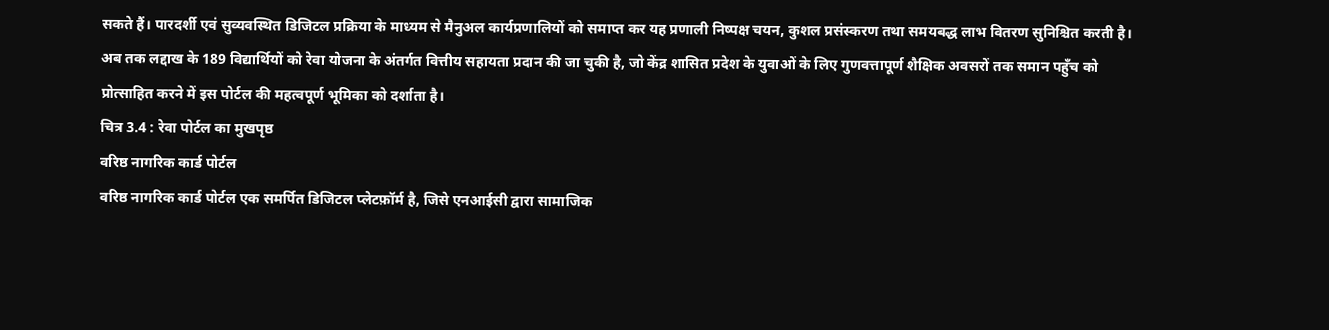सकते हैं। पारदर्शी एवं सुव्यवस्थित डिजिटल प्रक्रिया के माध्यम से मैनुअल कार्यप्रणालियों को समाप्त कर यह प्रणाली निष्पक्ष चयन, कुशल प्रसंस्करण तथा समयबद्ध लाभ वितरण सुनिश्चित करती है। अब तक लद्दाख के 189 विद्यार्थियों को रेवा योजना के अंतर्गत वित्तीय सहायता प्रदान की जा चुकी है, जो केंद्र शासित प्रदेश के युवाओं के लिए गुणवत्तापूर्ण शैक्षिक अवसरों तक समान पहुँच को प्रोत्साहित करने में इस पोर्टल की महत्वपूर्ण भूमिका को दर्शाता है।
चित्र 3.4 : रेवा पोर्टल का मुखपृष्ठ
वरिष्ठ नागरिक कार्ड पोर्टल
वरिष्ठ नागरिक कार्ड पोर्टल एक समर्पित डिजिटल प्लेटफ़ॉर्म है, जिसे एनआईसी द्वारा सामाजिक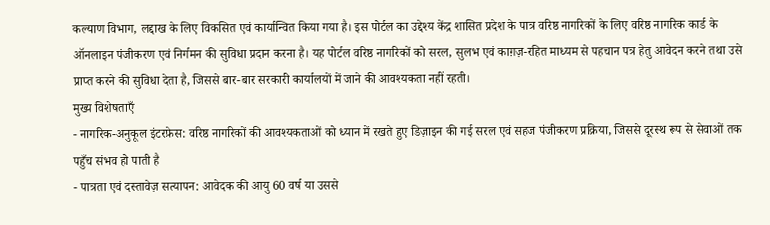कल्याण विभाग, लद्दाख के लिए विकसित एवं कार्यान्वित किया गया है। इस पोर्टल का उद्देश्य केंद्र शासित प्रदेश के पात्र वरिष्ठ नागरिकों के लिए वरिष्ठ नागरिक कार्ड के ऑनलाइन पंजीकरण एवं निर्गमन की सुविधा प्रदान करना है। यह पोर्टल वरिष्ठ नागरिकों को सरल, सुलभ एवं काग़ज़-रहित माध्यम से पहचान पत्र हेतु आवेदन करने तथा उसे प्राप्त करने की सुविधा देता है, जिससे बार-बार सरकारी कार्यालयों में जाने की आवश्यकता नहीं रहती।
मुख्य विशेषताएँ
- नागरिक-अनुकूल इंटरफ़ेस: वरिष्ठ नागरिकों की आवश्यकताओं को ध्यान में रखते हुए डिज़ाइन की गई सरल एवं सहज पंजीकरण प्रक्रिया, जिससे दूरस्थ रूप से सेवाओं तक पहुँच संभव हो पाती है
- पात्रता एवं दस्तावेज़ सत्यापन: आवेदक की आयु 60 वर्ष या उससे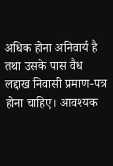अधिक होना अनिवार्य है तथा उसके पास वैध लद्दाख निवासी प्रमाण-पत्र होना चाहिए। आवश्यक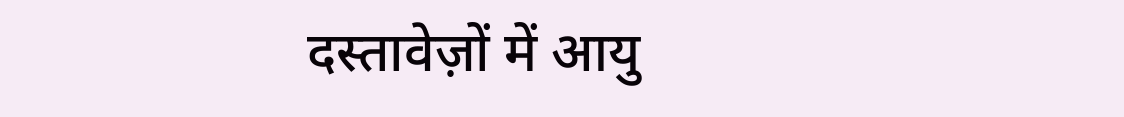दस्तावेज़ों में आयु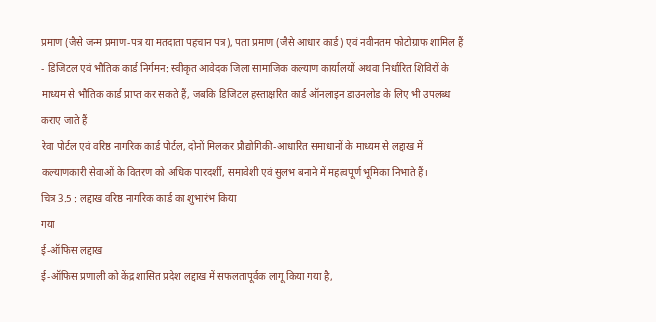प्रमाण (जैसे जन्म प्रमाण-पत्र या मतदाता पहचान पत्र), पता प्रमाण (जैसे आधार कार्ड) एवं नवीनतम फोटोग्राफ शामिल हैं
- डिजिटल एवं भौतिक कार्ड निर्गमन: स्वीकृत आवेदक जिला सामाजिक कल्याण कार्यालयों अथवा निर्धारित शिविरों के माध्यम से भौतिक कार्ड प्राप्त कर सकते हैं, जबकि डिजिटल हस्ताक्षरित कार्ड ऑनलाइन डाउनलोड के लिए भी उपलब्ध कराए जाते हैं
रेवा पोर्टल एवं वरिष्ठ नागरिक कार्ड पोर्टल, दोनों मिलकर प्रौद्योगिकी-आधारित समाधानों के माध्यम से लद्दाख में कल्याणकारी सेवाओं के वितरण को अधिक पारदर्शी, समावेशी एवं सुलभ बनाने में महत्वपूर्ण भूमिका निभाते हैं।
चित्र 3.5 : लद्दाख वरिष्ठ नागरिक कार्ड का शुभारंभ किया
गया
ई-ऑफिस लद्दाख
ई-ऑफिस प्रणाली को केंद्र शासित प्रदेश लद्दाख में सफलतापूर्वक लागू किया गया है,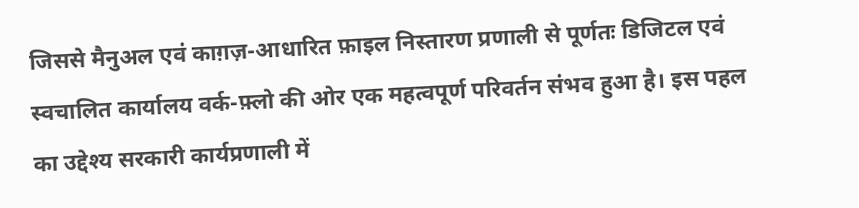जिससे मैनुअल एवं काग़ज़-आधारित फ़ाइल निस्तारण प्रणाली से पूर्णतः डिजिटल एवं स्वचालित कार्यालय वर्क-फ़्लो की ओर एक महत्वपूर्ण परिवर्तन संभव हुआ है। इस पहल का उद्देश्य सरकारी कार्यप्रणाली में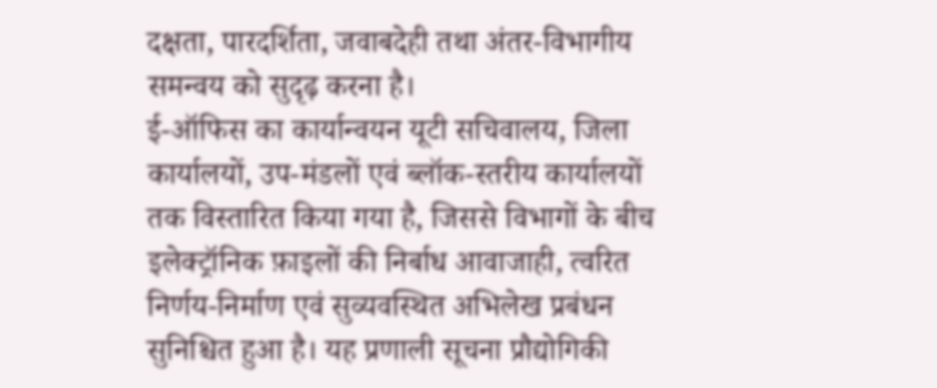दक्षता, पारदर्शिता, जवाबदेही तथा अंतर-विभागीय समन्वय को सुदृढ़ करना है।
ई-ऑफिस का कार्यान्वयन यूटी सचिवालय, जिला कार्यालयों, उप-मंडलों एवं ब्लॉक-स्तरीय कार्यालयों तक विस्तारित किया गया है, जिससे विभागों के बीच इलेक्ट्रॉनिक फ़ाइलों की निर्बाध आवाजाही, त्वरित निर्णय-निर्माण एवं सुव्यवस्थित अभिलेख प्रबंधन सुनिश्चित हुआ है। यह प्रणाली सूचना प्रौद्योगिकी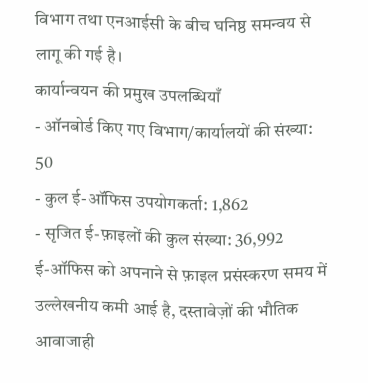विभाग तथा एनआईसी के बीच घनिष्ठ समन्वय से लागू की गई है।
कार्यान्वयन की प्रमुख उपलब्धियाँ
- ऑनबोर्ड किए गए विभाग/कार्यालयों की संख्या: 50
- कुल ई-ऑफिस उपयोगकर्ता: 1,862
- सृजित ई-फ़ाइलों की कुल संख्या: 36,992
ई-ऑफिस को अपनाने से फ़ाइल प्रसंस्करण समय में उल्लेखनीय कमी आई है, दस्तावेज़ों की भौतिक आवाजाही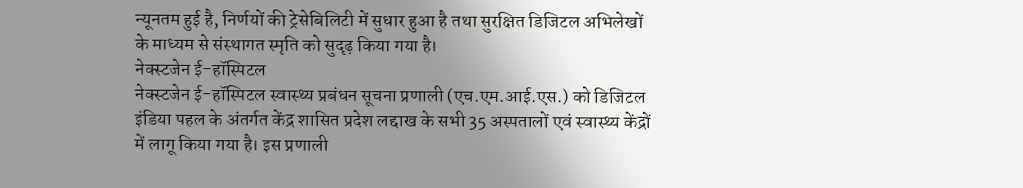न्यूनतम हुई है, निर्णयों की ट्रेसेबिलिटी में सुधार हुआ है तथा सुरक्षित डिजिटल अभिलेखों के माध्यम से संस्थागत स्मृति को सुदृढ़ किया गया है।
नेक्स्टजेन ई-हॉस्पिटल
नेक्स्टजेन ई-हॉस्पिटल स्वास्थ्य प्रबंधन सूचना प्रणाली (एच.एम.आई.एस.) को डिजिटल इंडिया पहल के अंतर्गत केंद्र शासित प्रदेश लद्दाख के सभी 35 अस्पतालों एवं स्वास्थ्य केंद्रों में लागू किया गया है। इस प्रणाली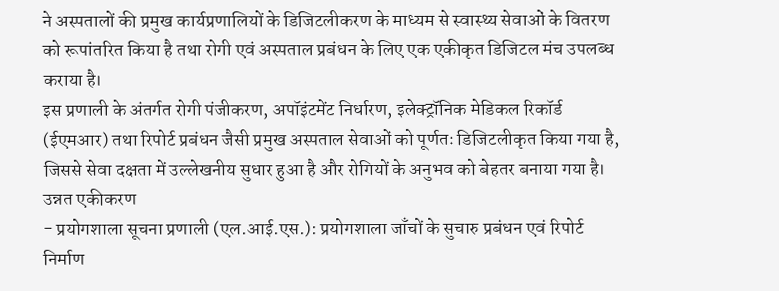ने अस्पतालों की प्रमुख कार्यप्रणालियों के डिजिटलीकरण के माध्यम से स्वास्थ्य सेवाओं के वितरण को रूपांतरित किया है तथा रोगी एवं अस्पताल प्रबंधन के लिए एक एकीकृत डिजिटल मंच उपलब्ध कराया है।
इस प्रणाली के अंतर्गत रोगी पंजीकरण, अपॉइंटमेंट निर्धारण, इलेक्ट्रॉनिक मेडिकल रिकॉर्ड (ईएमआर) तथा रिपोर्ट प्रबंधन जैसी प्रमुख अस्पताल सेवाओं को पूर्णतः डिजिटलीकृत किया गया है, जिससे सेवा दक्षता में उल्लेखनीय सुधार हुआ है और रोगियों के अनुभव को बेहतर बनाया गया है।
उन्नत एकीकरण
- प्रयोगशाला सूचना प्रणाली (एल.आई.एस.): प्रयोगशाला जाँचों के सुचारु प्रबंधन एवं रिपोर्ट निर्माण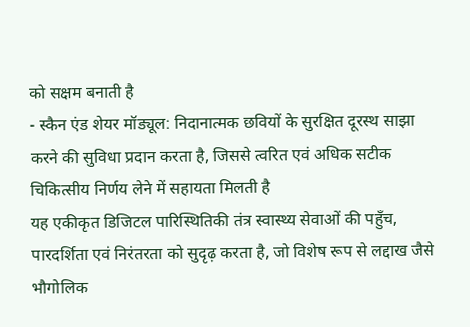को सक्षम बनाती है
- स्कैन एंड शेयर मॉड्यूल: निदानात्मक छवियों के सुरक्षित दूरस्थ साझा करने की सुविधा प्रदान करता है, जिससे त्वरित एवं अधिक सटीक चिकित्सीय निर्णय लेने में सहायता मिलती है
यह एकीकृत डिजिटल पारिस्थितिकी तंत्र स्वास्थ्य सेवाओं की पहुँच, पारदर्शिता एवं निरंतरता को सुदृढ़ करता है, जो विशेष रूप से लद्दाख जैसे भौगोलिक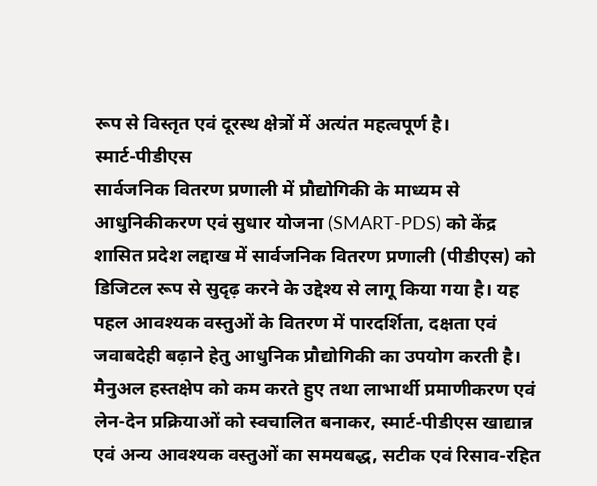रूप से विस्तृत एवं दूरस्थ क्षेत्रों में अत्यंत महत्वपूर्ण है।
स्मार्ट-पीडीएस
सार्वजनिक वितरण प्रणाली में प्रौद्योगिकी के माध्यम से आधुनिकीकरण एवं सुधार योजना (SMART-PDS) को केंद्र शासित प्रदेश लद्दाख में सार्वजनिक वितरण प्रणाली (पीडीएस) को डिजिटल रूप से सुदृढ़ करने के उद्देश्य से लागू किया गया है। यह पहल आवश्यक वस्तुओं के वितरण में पारदर्शिता, दक्षता एवं जवाबदेही बढ़ाने हेतु आधुनिक प्रौद्योगिकी का उपयोग करती है।
मैनुअल हस्तक्षेप को कम करते हुए तथा लाभार्थी प्रमाणीकरण एवं लेन-देन प्रक्रियाओं को स्वचालित बनाकर, स्मार्ट-पीडीएस खाद्यान्न एवं अन्य आवश्यक वस्तुओं का समयबद्ध, सटीक एवं रिसाव-रहित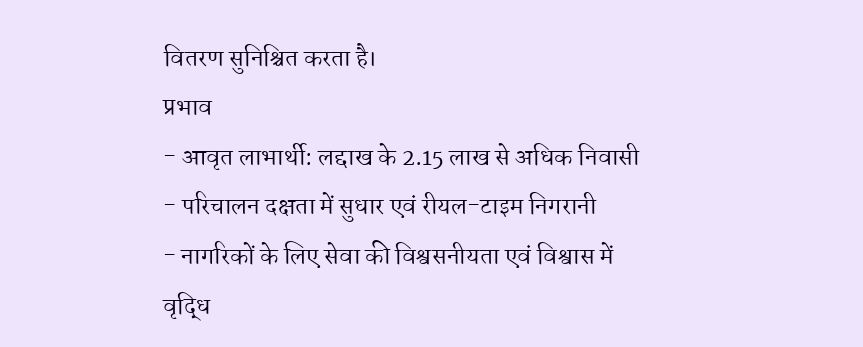वितरण सुनिश्चित करता है।
प्रभाव
- आवृत लाभार्थी: लद्दाख के 2.15 लाख से अधिक निवासी
- परिचालन दक्षता में सुधार एवं रीयल-टाइम निगरानी
- नागरिकों के लिए सेवा की विश्वसनीयता एवं विश्वास में वृद्धि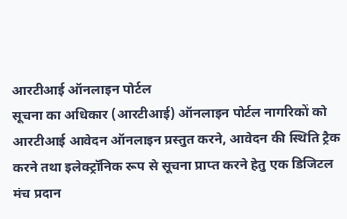आरटीआई ऑनलाइन पोर्टल
सूचना का अधिकार (आरटीआई) ऑनलाइन पोर्टल नागरिकों को आरटीआई आवेदन ऑनलाइन प्रस्तुत करने, आवेदन की स्थिति ट्रैक करने तथा इलेक्ट्रॉनिक रूप से सूचना प्राप्त करने हेतु एक डिजिटल मंच प्रदान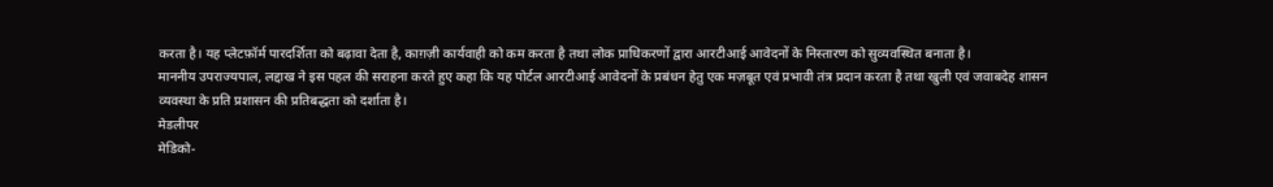करता है। यह प्लेटफ़ॉर्म पारदर्शिता को बढ़ावा देता है, काग़ज़ी कार्यवाही को कम करता है तथा लोक प्राधिकरणों द्वारा आरटीआई आवेदनों के निस्तारण को सुव्यवस्थित बनाता है।
माननीय उपराज्यपाल, लद्दाख ने इस पहल की सराहना करते हुए कहा कि यह पोर्टल आरटीआई आवेदनों के प्रबंधन हेतु एक मज़बूत एवं प्रभावी तंत्र प्रदान करता है तथा खुली एवं जवाबदेह शासन व्यवस्था के प्रति प्रशासन की प्रतिबद्धता को दर्शाता है।
मेडलीपर
मेडिको-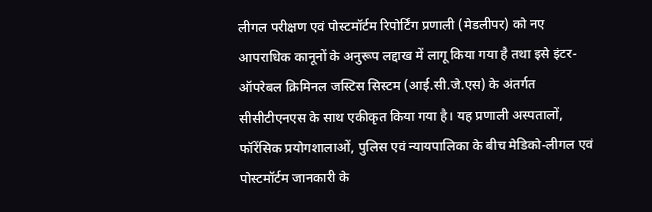लीगल परीक्षण एवं पोस्टमॉर्टम रिपोर्टिंग प्रणाली (मेडलीपर) को नए आपराधिक कानूनों के अनुरूप लद्दाख में लागू किया गया है तथा इसे इंटर-ऑपरेबल क्रिमिनल जस्टिस सिस्टम (आई.सी.जे.एस) के अंतर्गत सीसीटीएनएस के साथ एकीकृत किया गया है। यह प्रणाली अस्पतालों, फॉरेंसिक प्रयोगशालाओं, पुलिस एवं न्यायपालिका के बीच मेडिको-लीगल एवं पोस्टमॉर्टम जानकारी के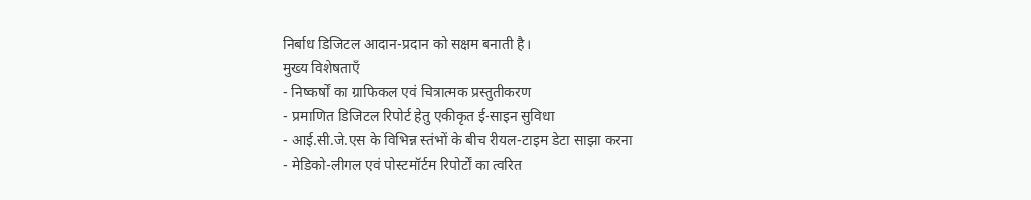निर्बाध डिजिटल आदान-प्रदान को सक्षम बनाती है।
मुख्य विशेषताएँ
- निष्कर्षों का ग्राफिकल एवं चित्रात्मक प्रस्तुतीकरण
- प्रमाणित डिजिटल रिपोर्ट हेतु एकीकृत ई-साइन सुविधा
- आई.सी.जे.एस के विभिन्न स्तंभों के बीच रीयल-टाइम डेटा साझा करना
- मेडिको-लीगल एवं पोस्टमॉर्टम रिपोर्टों का त्वरित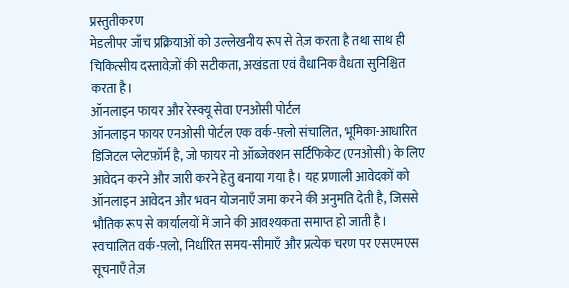प्रस्तुतीकरण
मेडलीपर जाँच प्रक्रियाओं को उल्लेखनीय रूप से तेज़ करता है तथा साथ ही चिकित्सीय दस्तावेज़ों की सटीकता, अखंडता एवं वैधानिक वैधता सुनिश्चित करता है।
ऑनलाइन फायर और रेस्क्यू सेवा एनओसी पोर्टल
ऑनलाइन फायर एनओसी पोर्टल एक वर्क-फ़्लो संचालित, भूमिका-आधारित डिजिटल प्लेटफ़ॉर्म है, जो फायर नो ऑब्जेक्शन सर्टिफिकेट (एनओसी) के लिए आवेदन करने और जारी करने हेतु बनाया गया है। यह प्रणाली आवेदकों को ऑनलाइन आवेदन और भवन योजनाएँ जमा करने की अनुमति देती है, जिससे भौतिक रूप से कार्यालयों में जाने की आवश्यकता समाप्त हो जाती है। स्वचालित वर्क-फ़्लो, निर्धारित समय-सीमाएँ और प्रत्येक चरण पर एसएमएस सूचनाएँ तेज़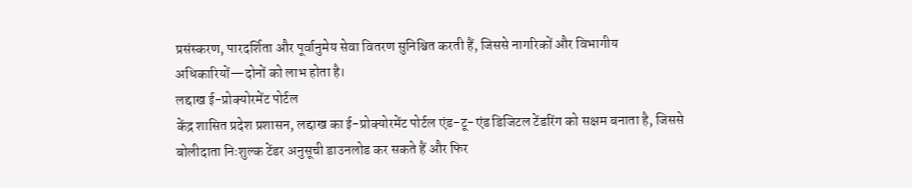प्रसंस्करण, पारदर्शिता और पूर्वानुमेय सेवा वितरण सुनिश्चित करती हैं, जिससे नागरिकों और विभागीय अधिकारियों—दोनों को लाभ होता है।
लद्दाख ई-प्रोक्योरमेंट पोर्टल
केंद्र शासित प्रदेश प्रशासन, लद्दाख का ई-प्रोक्योरमेंट पोर्टल एंड-टू-एंड डिजिटल टेंडरिंग को सक्षम बनाता है, जिससे बोलीदाता निःशुल्क टेंडर अनुसूची डाउनलोड कर सकते हैं और फिर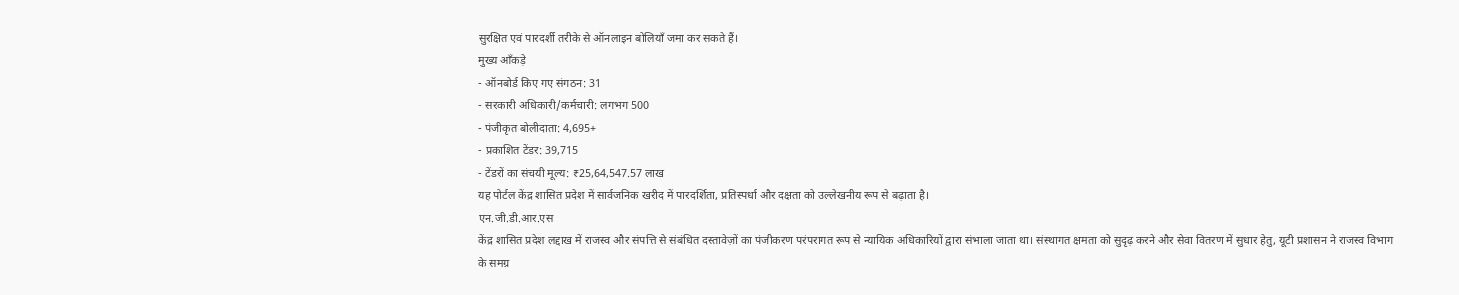सुरक्षित एवं पारदर्शी तरीके से ऑनलाइन बोलियाँ जमा कर सकते हैं।
मुख्य आँकड़े
- ऑनबोर्ड किए गए संगठन: 31
- सरकारी अधिकारी/कर्मचारी: लगभग 500
- पंजीकृत बोलीदाता: 4,695+
- प्रकाशित टेंडर: 39,715
- टेंडरों का संचयी मूल्य: ₹25,64,547.57 लाख
यह पोर्टल केंद्र शासित प्रदेश में सार्वजनिक खरीद में पारदर्शिता, प्रतिस्पर्धा और दक्षता को उल्लेखनीय रूप से बढ़ाता है।
एन.जी.डी.आर.एस
केंद्र शासित प्रदेश लद्दाख में राजस्व और संपत्ति से संबंधित दस्तावेज़ों का पंजीकरण परंपरागत रूप से न्यायिक अधिकारियों द्वारा संभाला जाता था। संस्थागत क्षमता को सुदृढ़ करने और सेवा वितरण में सुधार हेतु, यूटी प्रशासन ने राजस्व विभाग के समग्र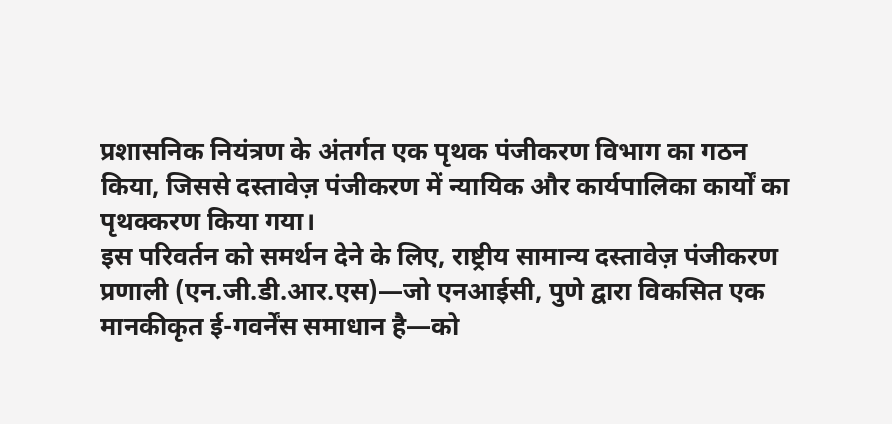प्रशासनिक नियंत्रण के अंतर्गत एक पृथक पंजीकरण विभाग का गठन किया, जिससे दस्तावेज़ पंजीकरण में न्यायिक और कार्यपालिका कार्यों का पृथक्करण किया गया।
इस परिवर्तन को समर्थन देने के लिए, राष्ट्रीय सामान्य दस्तावेज़ पंजीकरण प्रणाली (एन.जी.डी.आर.एस)—जो एनआईसी, पुणे द्वारा विकसित एक मानकीकृत ई-गवर्नेंस समाधान है—को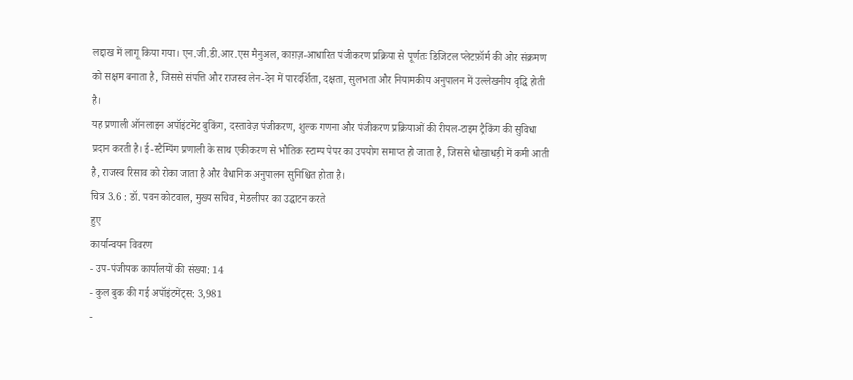लद्दाख में लागू किया गया। एन.जी.डी.आर.एस मैनुअल, काग़ज़-आधारित पंजीकरण प्रक्रिया से पूर्णतः डिजिटल प्लेटफ़ॉर्म की ओर संक्रमण को सक्षम बनाता है, जिससे संपत्ति और राजस्व लेन-देन में पारदर्शिता, दक्षता, सुलभता और नियामकीय अनुपालन में उल्लेखनीय वृद्धि होती है।
यह प्रणाली ऑनलाइन अपॉइंटमेंट बुकिंग, दस्तावेज़ पंजीकरण, शुल्क गणना और पंजीकरण प्रक्रियाओं की रीयल-टाइम ट्रैकिंग की सुविधा प्रदान करती है। ई-स्टैम्पिंग प्रणाली के साथ एकीकरण से भौतिक स्टाम्प पेपर का उपयोग समाप्त हो जाता है, जिससे धोखाधड़ी में कमी आती है, राजस्व रिसाव को रोका जाता है और वैधानिक अनुपालन सुनिश्चित होता है।
चित्र 3.6 : डॉ. पवन कोटवाल, मुख्य सचिव, मेडलीपर का उद्घाटन करते
हुए
कार्यान्वयन विवरण
- उप-पंजीयक कार्यालयों की संख्या: 14
- कुल बुक की गई अपॉइंटमेंट्स: 3,981
-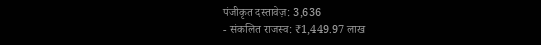पंजीकृत दस्तावेज़: 3,636
- संकलित राजस्व: ₹1,449.97 लाख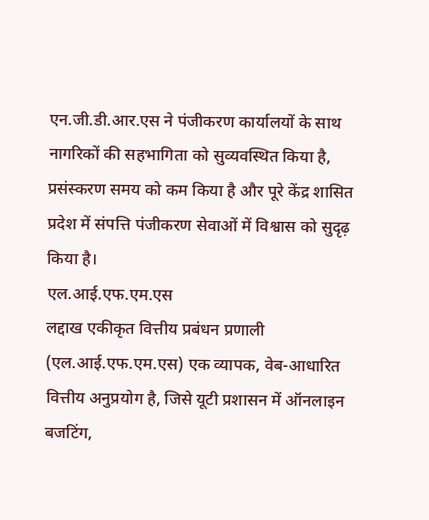एन.जी.डी.आर.एस ने पंजीकरण कार्यालयों के साथ नागरिकों की सहभागिता को सुव्यवस्थित किया है, प्रसंस्करण समय को कम किया है और पूरे केंद्र शासित प्रदेश में संपत्ति पंजीकरण सेवाओं में विश्वास को सुदृढ़ किया है।
एल.आई.एफ.एम.एस
लद्दाख एकीकृत वित्तीय प्रबंधन प्रणाली (एल.आई.एफ.एम.एस) एक व्यापक, वेब-आधारित वित्तीय अनुप्रयोग है, जिसे यूटी प्रशासन में ऑनलाइन बजटिंग,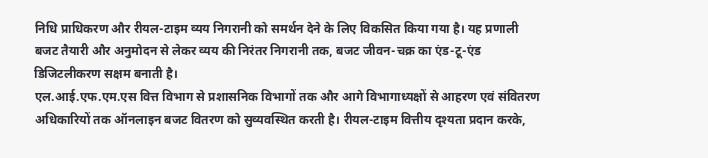निधि प्राधिकरण और रीयल-टाइम व्यय निगरानी को समर्थन देने के लिए विकसित किया गया है। यह प्रणाली बजट तैयारी और अनुमोदन से लेकर व्यय की निरंतर निगरानी तक, बजट जीवन-चक्र का एंड-टू-एंड डिजिटलीकरण सक्षम बनाती है।
एल.आई.एफ.एम.एस वित्त विभाग से प्रशासनिक विभागों तक और आगे विभागाध्यक्षों से आहरण एवं संवितरण अधिकारियों तक ऑनलाइन बजट वितरण को सुव्यवस्थित करती है। रीयल-टाइम वित्तीय दृश्यता प्रदान करके,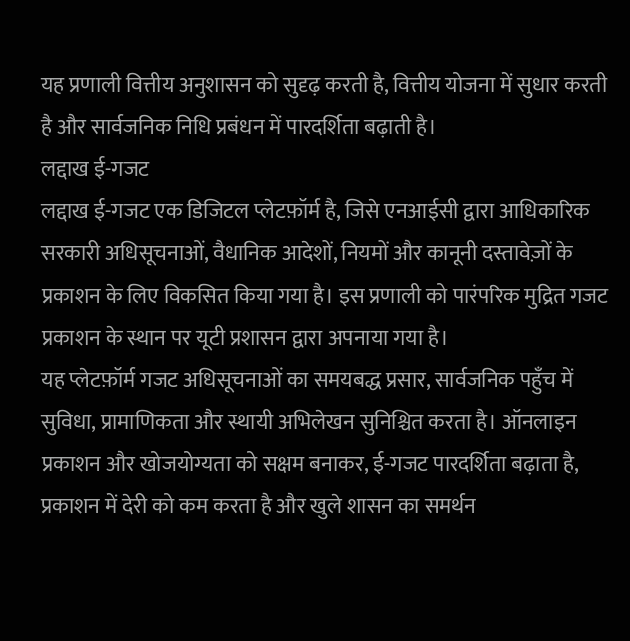यह प्रणाली वित्तीय अनुशासन को सुदृढ़ करती है, वित्तीय योजना में सुधार करती है और सार्वजनिक निधि प्रबंधन में पारदर्शिता बढ़ाती है।
लद्दाख ई-गजट
लद्दाख ई-गजट एक डिजिटल प्लेटफ़ॉर्म है, जिसे एनआईसी द्वारा आधिकारिक सरकारी अधिसूचनाओं, वैधानिक आदेशों, नियमों और कानूनी दस्तावेज़ों के प्रकाशन के लिए विकसित किया गया है। इस प्रणाली को पारंपरिक मुद्रित गजट प्रकाशन के स्थान पर यूटी प्रशासन द्वारा अपनाया गया है।
यह प्लेटफ़ॉर्म गजट अधिसूचनाओं का समयबद्ध प्रसार, सार्वजनिक पहुँच में सुविधा, प्रामाणिकता और स्थायी अभिलेखन सुनिश्चित करता है। ऑनलाइन प्रकाशन और खोजयोग्यता को सक्षम बनाकर, ई-गजट पारदर्शिता बढ़ाता है, प्रकाशन में देरी को कम करता है और खुले शासन का समर्थन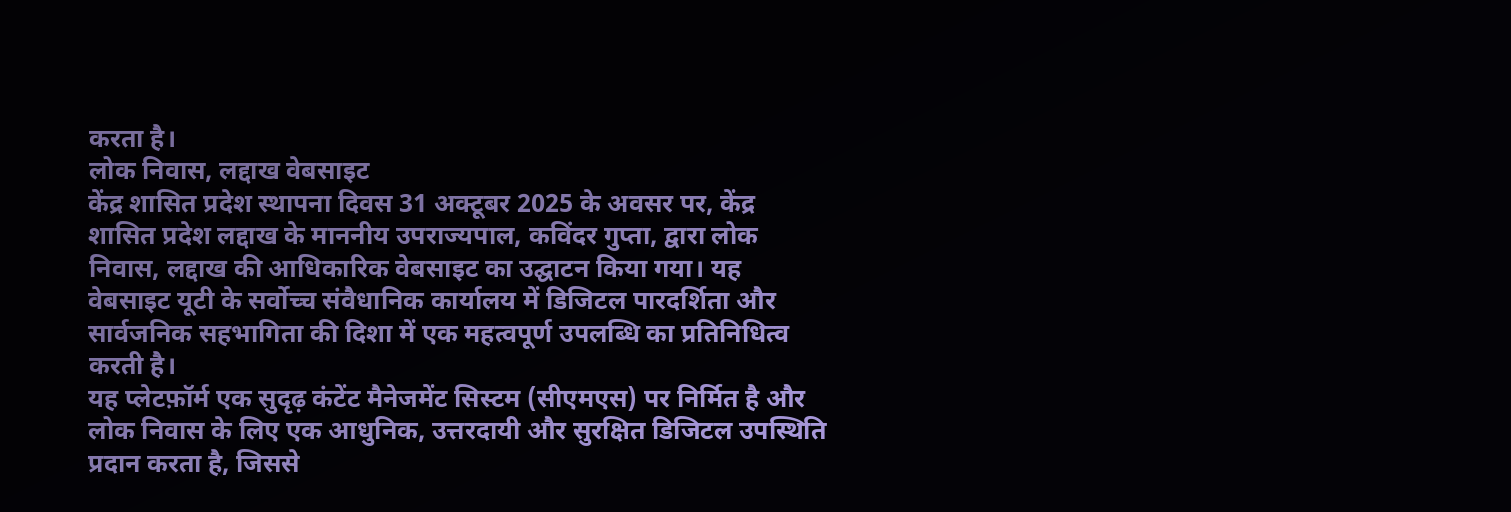करता है।
लोक निवास, लद्दाख वेबसाइट
केंद्र शासित प्रदेश स्थापना दिवस 31 अक्टूबर 2025 के अवसर पर, केंद्र शासित प्रदेश लद्दाख के माननीय उपराज्यपाल, कविंदर गुप्ता, द्वारा लोक निवास, लद्दाख की आधिकारिक वेबसाइट का उद्घाटन किया गया। यह वेबसाइट यूटी के सर्वोच्च संवैधानिक कार्यालय में डिजिटल पारदर्शिता और सार्वजनिक सहभागिता की दिशा में एक महत्वपूर्ण उपलब्धि का प्रतिनिधित्व करती है।
यह प्लेटफ़ॉर्म एक सुदृढ़ कंटेंट मैनेजमेंट सिस्टम (सीएमएस) पर निर्मित है और लोक निवास के लिए एक आधुनिक, उत्तरदायी और सुरक्षित डिजिटल उपस्थिति प्रदान करता है, जिससे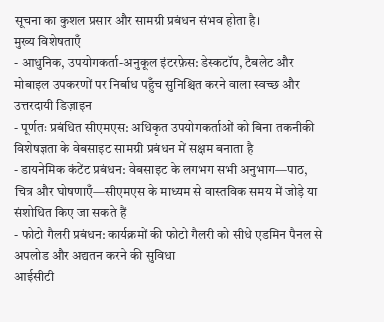सूचना का कुशल प्रसार और सामग्री प्रबंधन संभव होता है।
मुख्य विशेषताएँ
- आधुनिक, उपयोगकर्ता-अनुकूल इंटरफ़ेस: डेस्कटॉप, टैबलेट और मोबाइल उपकरणों पर निर्बाध पहुँच सुनिश्चित करने वाला स्वच्छ और उत्तरदायी डिज़ाइन
- पूर्णतः प्रबंधित सीएमएस: अधिकृत उपयोगकर्ताओं को बिना तकनीकी विशेषज्ञता के वेबसाइट सामग्री प्रबंधन में सक्षम बनाता है
- डायनेमिक कंटेंट प्रबंधन: वेबसाइट के लगभग सभी अनुभाग—पाठ, चित्र और घोषणाएँ—सीएमएस के माध्यम से वास्तविक समय में जोड़े या संशोधित किए जा सकते हैं
- फोटो गैलरी प्रबंधन: कार्यक्रमों की फोटो गैलरी को सीधे एडमिन पैनल से अपलोड और अद्यतन करने की सुविधा
आईसीटी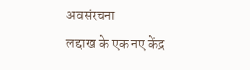अवसंरचना
लद्दाख के एक नए केंद्र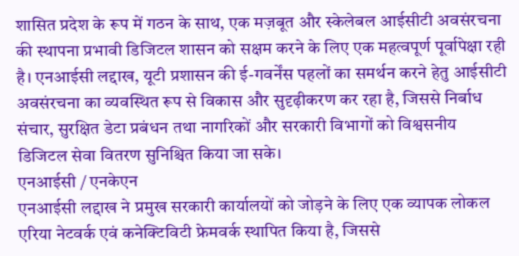शासित प्रदेश के रूप में गठन के साथ, एक मज़बूत और स्केलेबल आईसीटी अवसंरचना की स्थापना प्रभावी डिजिटल शासन को सक्षम करने के लिए एक महत्वपूर्ण पूर्वापेक्षा रही है। एनआईसी लद्दाख, यूटी प्रशासन की ई-गवर्नेंस पहलों का समर्थन करने हेतु आईसीटी अवसंरचना का व्यवस्थित रूप से विकास और सुदृढ़ीकरण कर रहा है, जिससे निर्बाध संचार, सुरक्षित डेटा प्रबंधन तथा नागरिकों और सरकारी विभागों को विश्वसनीय डिजिटल सेवा वितरण सुनिश्चित किया जा सके।
एनआईसी / एनकेएन
एनआईसी लद्दाख ने प्रमुख सरकारी कार्यालयों को जोड़ने के लिए एक व्यापक लोकल एरिया नेटवर्क एवं कनेक्टिविटी फ्रेमवर्क स्थापित किया है, जिससे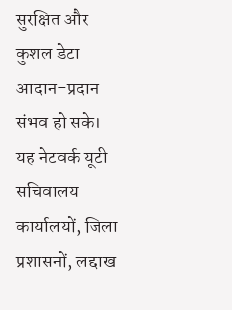सुरक्षित और कुशल डेटा आदान-प्रदान संभव हो सके। यह नेटवर्क यूटी सचिवालय कार्यालयों, जिला प्रशासनों, लद्दाख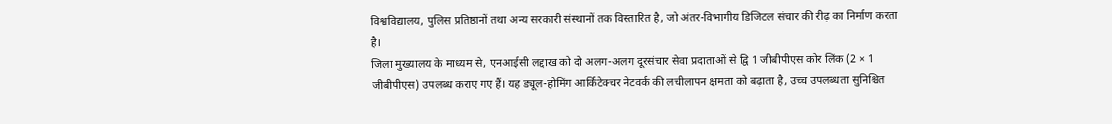विश्वविद्यालय, पुलिस प्रतिष्ठानों तथा अन्य सरकारी संस्थानों तक विस्तारित है, जो अंतर-विभागीय डिजिटल संचार की रीढ़ का निर्माण करता है।
जिला मुख्यालय के माध्यम से, एनआईसी लद्दाख को दो अलग-अलग दूरसंचार सेवा प्रदाताओं से द्वि 1 जीबीपीएस कोर लिंक (2 × 1 जीबीपीएस) उपलब्ध कराए गए हैं। यह ड्यूल-होमिंग आर्किटेक्चर नेटवर्क की लचीलापन क्षमता को बढ़ाता है, उच्च उपलब्धता सुनिश्चित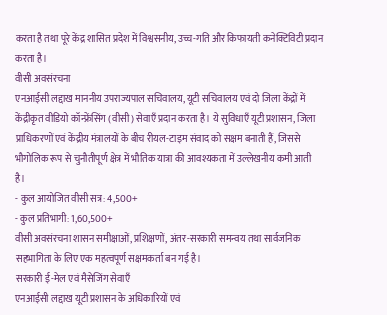करता है तथा पूरे केंद्र शासित प्रदेश में विश्वसनीय, उच्च-गति और किफायती कनेक्टिविटी प्रदान करता है।
वीसी अवसंरचना
एनआईसी लद्दाख माननीय उपराज्यपाल सचिवालय, यूटी सचिवालय एवं दो जिला केंद्रों में केंद्रीकृत वीडियो कॉन्फ्रेंसिंग (वीसी) सेवाएँ प्रदान करता है। ये सुविधाएँ यूटी प्रशासन, जिला प्राधिकरणों एवं केंद्रीय मंत्रालयों के बीच रीयल-टाइम संवाद को सक्षम बनाती हैं, जिससे भौगोलिक रूप से चुनौतीपूर्ण क्षेत्र में भौतिक यात्रा की आवश्यकता में उल्लेखनीय कमी आती है।
- कुल आयोजित वीसी सत्र: 4,500+
- कुल प्रतिभागी: 1,60,500+
वीसी अवसंरचना शासन समीक्षाओं, प्रशिक्षणों, अंतर-सरकारी समन्वय तथा सार्वजनिक सहभागिता के लिए एक महत्वपूर्ण सक्षमकर्ता बन गई है।
सरकारी ई-मेल एवं मैसेजिंग सेवाएँ
एनआईसी लद्दाख यूटी प्रशासन के अधिकारियों एवं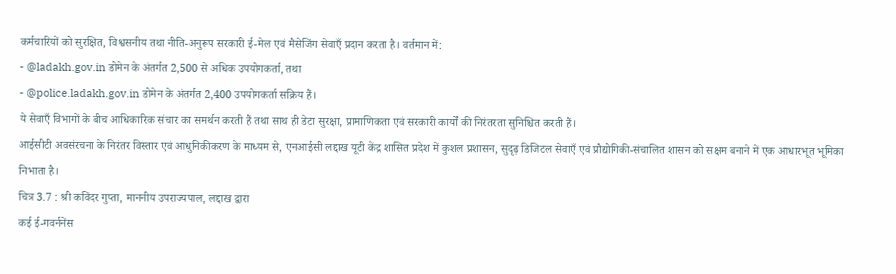कर्मचारियों को सुरक्षित, विश्वसनीय तथा नीति-अनुरूप सरकारी ई-मेल एवं मैसेजिंग सेवाएँ प्रदान करता है। वर्तमान में:
- @ladakh.gov.in डोमेन के अंतर्गत 2,500 से अधिक उपयोगकर्ता, तथा
- @police.ladakh.gov.in डोमेन के अंतर्गत 2,400 उपयोगकर्ता सक्रिय हैं।
ये सेवाएँ विभागों के बीच आधिकारिक संचार का समर्थन करती हैं तथा साथ ही डेटा सुरक्षा, प्रामाणिकता एवं सरकारी कार्यों की निरंतरता सुनिश्चित करती हैं।
आईसीटी अवसंरचना के निरंतर विस्तार एवं आधुनिकीकरण के माध्यम से, एनआईसी लद्दाख यूटी केंद्र शासित प्रदेश में कुशल प्रशासन, सुदृढ़ डिजिटल सेवाएँ एवं प्रौद्योगिकी-संचालित शासन को सक्षम बनाने में एक आधारभूत भूमिका निभाता है।
चित्र 3.7 : श्री कविंदर गुप्ता, माननीय उपराज्यपाल, लद्दाख द्वारा
कई ई-गवर्ननेंस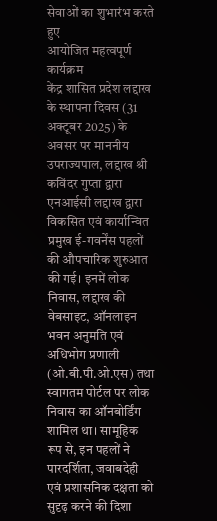सेवाओं का शुभारंभ करते हुए
आयोजित महत्वपूर्ण कार्यक्रम
केंद्र शासित प्रदेश लद्दाख के स्थापना दिवस (31 अक्टूबर 2025) के अवसर पर माननीय उपराज्यपाल, लद्दाख श्री कविंदर गुप्ता द्वारा एनआईसी लद्दाख द्वारा विकसित एवं कार्यान्वित प्रमुख ई-गवर्नेंस पहलों की औपचारिक शुरुआत की गई। इनमें लोक निवास, लद्दाख की वेबसाइट, ऑनलाइन भवन अनुमति एवं अधिभोग प्रणाली (ओ.बी.पी.ओ.एस) तथा स्वागतम पोर्टल पर लोक निवास का ऑनबोर्डिंग शामिल था। सामूहिक रूप से, इन पहलों ने पारदर्शिता, जवाबदेही एवं प्रशासनिक दक्षता को सुदृढ़ करने की दिशा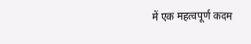में एक महत्वपूर्ण कदम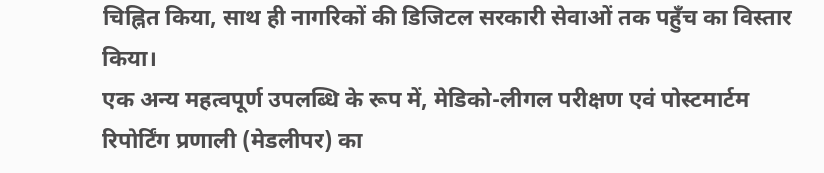चिह्नित किया, साथ ही नागरिकों की डिजिटल सरकारी सेवाओं तक पहुँच का विस्तार किया।
एक अन्य महत्वपूर्ण उपलब्धि के रूप में, मेडिको-लीगल परीक्षण एवं पोस्टमार्टम रिपोर्टिंग प्रणाली (मेडलीपर) का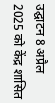उद्घाटन 8 अप्रैल 2025 को केंद्र शासित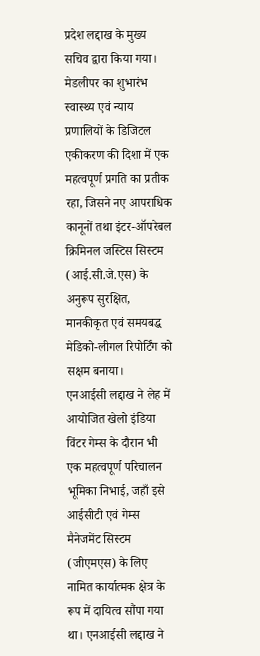प्रदेश लद्दाख के मुख्य सचिव द्वारा किया गया। मेडलीपर का शुभारंभ स्वास्थ्य एवं न्याय प्रणालियों के डिजिटल एकीकरण की दिशा में एक महत्वपूर्ण प्रगति का प्रतीक रहा, जिसने नए आपराधिक कानूनों तथा इंटर-ऑपरेबल क्रिमिनल जस्टिस सिस्टम (आई.सी.जे.एस) के अनुरूप सुरक्षित, मानकीकृत एवं समयबद्ध मेडिको-लीगल रिपोर्टिंग को सक्षम बनाया।
एनआईसी लद्दाख ने लेह में आयोजित खेलो इंडिया विंटर गेम्स के दौरान भी एक महत्वपूर्ण परिचालन भूमिका निभाई, जहाँ इसे आईसीटी एवं गेम्स मैनेजमेंट सिस्टम (जीएमएस) के लिए नामित कार्यात्मक क्षेत्र के रूप में दायित्व सौंपा गया था। एनआईसी लद्दाख ने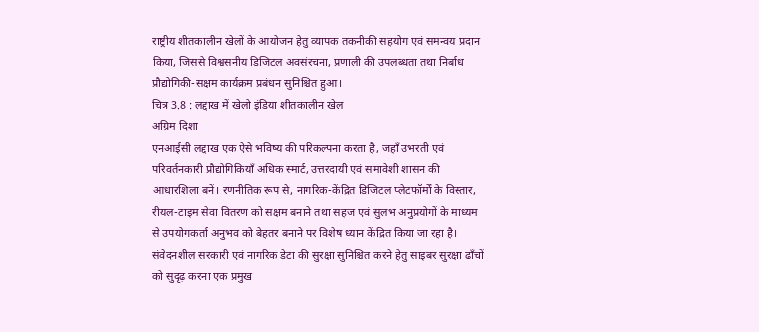राष्ट्रीय शीतकालीन खेलों के आयोजन हेतु व्यापक तकनीकी सहयोग एवं समन्वय प्रदान किया, जिससे विश्वसनीय डिजिटल अवसंरचना, प्रणाली की उपलब्धता तथा निर्बाध प्रौद्योगिकी-सक्षम कार्यक्रम प्रबंधन सुनिश्चित हुआ।
चित्र 3.8 : लद्दाख में खेलो इंडिया शीतकालीन खेल
अग्रिम दिशा
एनआईसी लद्दाख एक ऐसे भविष्य की परिकल्पना करता है, जहाँ उभरती एवं परिवर्तनकारी प्रौद्योगिकियाँ अधिक स्मार्ट, उत्तरदायी एवं समावेशी शासन की आधारशिला बनें। रणनीतिक रूप से, नागरिक-केंद्रित डिजिटल प्लेटफॉर्मों के विस्तार, रीयल-टाइम सेवा वितरण को सक्षम बनाने तथा सहज एवं सुलभ अनुप्रयोगों के माध्यम से उपयोगकर्ता अनुभव को बेहतर बनाने पर विशेष ध्यान केंद्रित किया जा रहा है। संवेदनशील सरकारी एवं नागरिक डेटा की सुरक्षा सुनिश्चित करने हेतु साइबर सुरक्षा ढाँचों को सुदृढ़ करना एक प्रमुख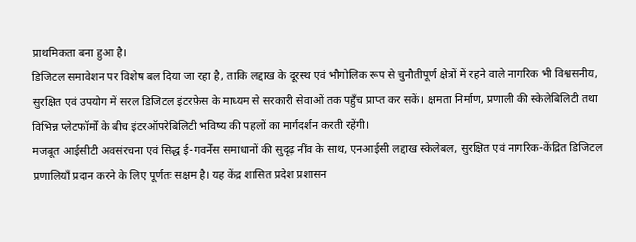प्राथमिकता बना हुआ है।
डिजिटल समावेशन पर विशेष बल दिया जा रहा है, ताकि लद्दाख के दूरस्थ एवं भौगोलिक रूप से चुनौतीपूर्ण क्षेत्रों में रहने वाले नागरिक भी विश्वसनीय, सुरक्षित एवं उपयोग में सरल डिजिटल इंटरफ़ेस के माध्यम से सरकारी सेवाओं तक पहुँच प्राप्त कर सकें। क्षमता निर्माण, प्रणाली की स्केलेबिलिटी तथा विभिन्न प्लेटफॉर्मों के बीच इंटरऑपरेबिलिटी भविष्य की पहलों का मार्गदर्शन करती रहेंगी।
मजबूत आईसीटी अवसंरचना एवं सिद्ध ई-गवर्नेंस समाधानों की सुदृढ़ नींव के साथ, एनआईसी लद्दाख स्केलेबल, सुरक्षित एवं नागरिक-केंद्रित डिजिटल प्रणालियाँ प्रदान करने के लिए पूर्णतः सक्षम है। यह केंद्र शासित प्रदेश प्रशासन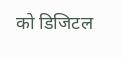को डिजिटल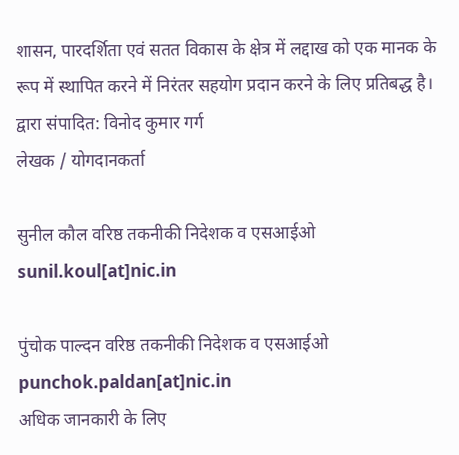शासन, पारदर्शिता एवं सतत विकास के क्षेत्र में लद्दाख को एक मानक के रूप में स्थापित करने में निरंतर सहयोग प्रदान करने के लिए प्रतिबद्ध है।
द्वारा संपादित: विनोद कुमार गर्ग
लेखक / योगदानकर्ता

सुनील कौल वरिष्ठ तकनीकी निदेशक व एसआईओ sunil.koul[at]nic.in

पुंचोक पाल्दन वरिष्ठ तकनीकी निदेशक व एसआईओ punchok.paldan[at]nic.in
अधिक जानकारी के लिए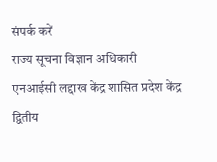संपर्क करें
राज्य सूचना विज्ञान अधिकारी
एनआईसी लद्दाख केंद्र शासित प्रदेश केंद्र
द्वितीय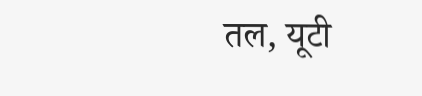तल, यूटी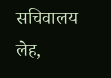सचिवालय
लेह,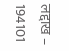लद्दाख – 194101